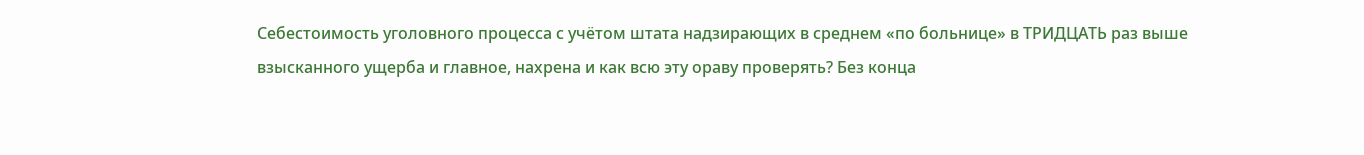Себестоимость уголовного процесса с учётом штата надзирающих в среднем «по больнице» в ТРИДЦАТЬ раз выше взысканного ущерба и главное, нахрена и как всю эту ораву проверять? Без конца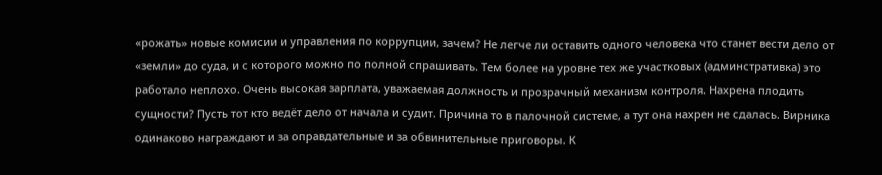«рожать» новые комисии и управления по коррупции, зачем? Не легче ли оставить одного человека что станет вести дело от «земли» до суда, и с которого можно по полной спрашивать. Тем более на уровне тех же участковых (админстративка) это работало неплохо. Очень высокая зарплата, уважаемая должность и прозрачный механизм контроля. Нахрена плодить сущности? Пусть тот кто ведёт дело от начала и судит. Причина то в палочной системе, а тут она нахрен не сдалась. Вирника одинаково награждают и за оправдательные и за обвинительные приговоры. К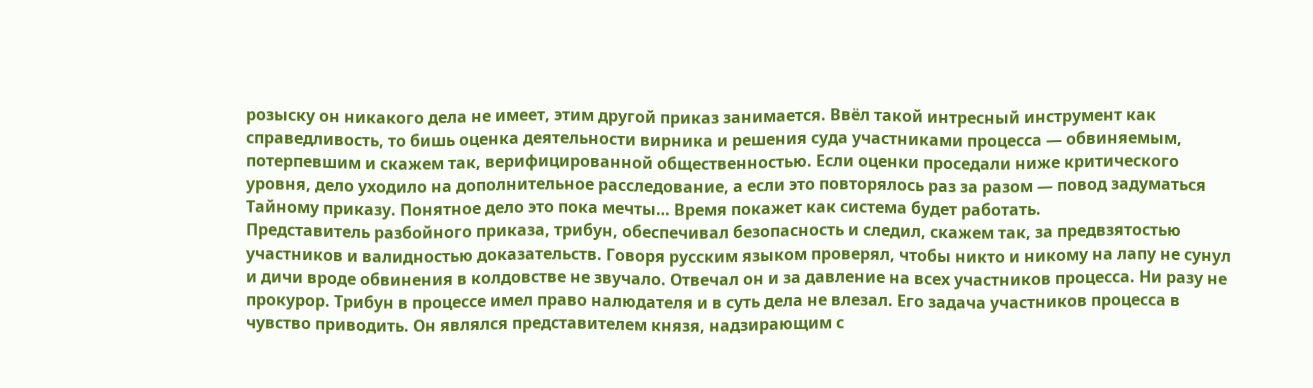розыску он никакого дела не имеет, этим другой приказ занимается. Ввёл такой интресный инструмент как справедливость, то бишь оценка деятельности вирника и решения суда участниками процесса — обвиняемым, потерпевшим и скажем так, верифицированной общественностью. Если оценки проседали ниже критического уровня, дело уходило на дополнительное расследование, а если это повторялось раз за разом — повод задуматься Тайному приказу. Понятное дело это пока мечты… Время покажет как система будет работать.
Представитель разбойного приказа, трибун, обеспечивал безопасность и следил, скажем так, за предвзятостью участников и валидностью доказательств. Говоря русским языком проверял, чтобы никто и никому на лапу не сунул и дичи вроде обвинения в колдовстве не звучало. Отвечал он и за давление на всех участников процесса. Ни разу не прокурор. Трибун в процессе имел право налюдателя и в суть дела не влезал. Его задача участников процесса в чувство приводить. Он являлся представителем князя, надзирающим с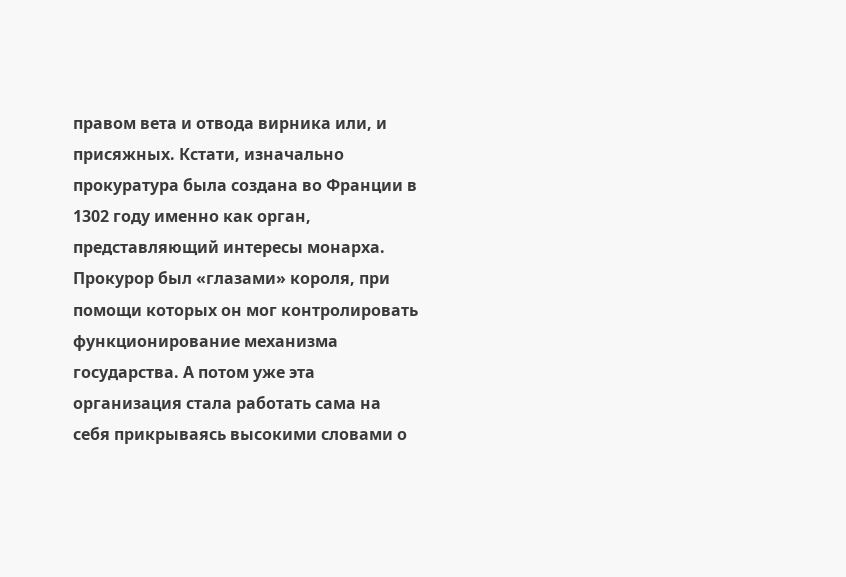правом вета и отвода вирника или, и присяжных. Кстати, изначально прокуратура была создана во Франции в 1302 году именно как орган, представляющий интересы монарха. Прокурор был «глазами» короля, при помощи которых он мог контролировать функционирование механизма государства. А потом уже эта организация стала работать сама на себя прикрываясь высокими словами о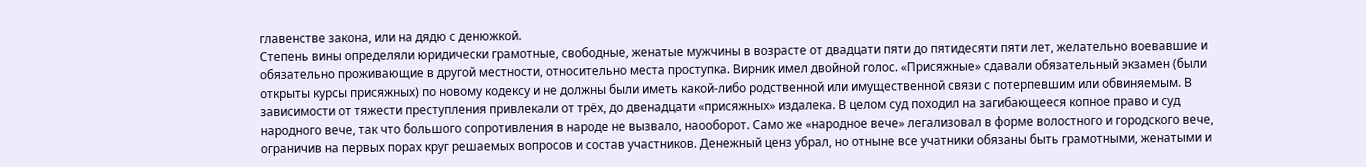главенстве закона, или на дядю с денюжкой.
Степень вины определяли юридически грамотные, свободные, женатые мужчины в возрасте от двадцати пяти до пятидесяти пяти лет, желательно воевавшие и обязательно проживающие в другой местности, относительно места проступка. Вирник имел двойной голос. «Присяжные» сдавали обязательный экзамен (были открыты курсы присяжных) по новому кодексу и не должны были иметь какой-либо родственной или имущественной связи с потерпевшим или обвиняемым. В зависимости от тяжести преступления привлекали от трёх, до двенадцати «присяжных» издалека. В целом суд походил на загибающееся копное право и суд народного вече, так что большого сопротивления в народе не вызвало, наооборот. Само же «народное вече» легализовал в форме волостного и городского вече, ограничив на первых порах круг решаемых вопросов и состав участников. Денежный ценз убрал, но отныне все учатники обязаны быть грамотными, женатыми и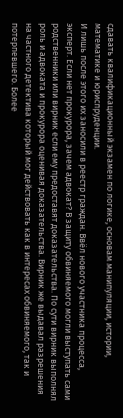сдавать квалификационный экзамен по логике, основам манипуляции, истории, математике и юриспруденции.
И лишь после этого их заносили в реестр граждан. Ввёл нового участника процесса, эксперт. Если нет прокурора, зачем адвокат? В защиту обвиняемого могли выступать сами родственники или вирник если ему предоставят доказательства. По сути вирник выполнял роль и адвоката и прокурора оценивая доказательства. Вирник же выдавал разрешения на частного детектива который мог действовать как в интересах обвиняемого, так и потерпевшего. Более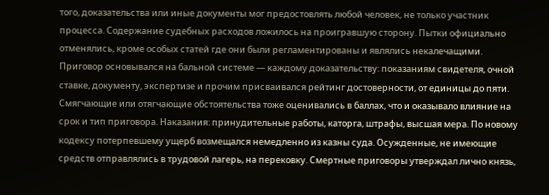того, доказательства или иные документы мог предостовлять любой человек, не только участник процесса. Содержание судебных расходов ложилось на проигравшую сторону. Пытки официально отменялись, кроме особых статей где они были регламентированы и являлись некалечащими.
Приговор основывался на бальной системе — каждому доказательству: показаниям свидетеля, очной ставке, документу, экспертизе и прочим присваивался рейтинг достоверности, от единицы до пяти. Смягчающие или отягчающие обстоятельства тоже оценивались в баллах, что и оказывало влияние на срок и тип приговора. Наказания: принудительные работы, каторга, штрафы, высшая мера. По новому кодексу потерпевшему ущерб возмещался немедленно из казны суда. Осужденные, не имеющие средств отправлялись в трудовой лагерь, на перековку. Смертные приговоры утверждал лично князь,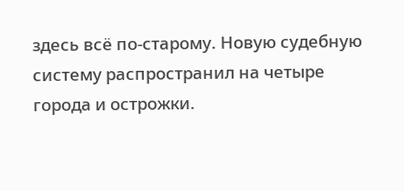здесь всё по-старому. Новую судебную систему распространил на четыре города и острожки.